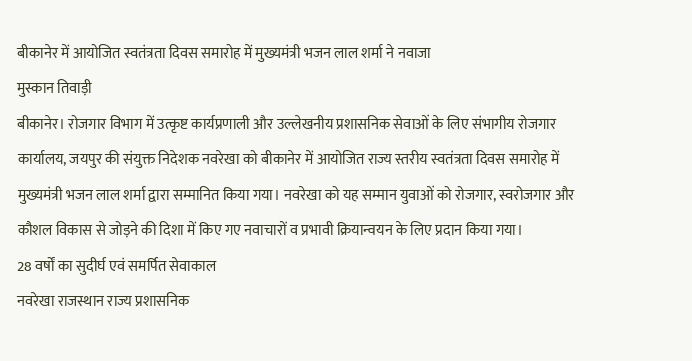बीकानेर में आयोजित स्वतंत्रता दिवस समारोह में मुख्यमंत्री भजन लाल शर्मा ने नवाजा
मुस्कान तिवाड़ी
बीकानेर। रोजगार विभाग में उत्कृष्ट कार्यप्रणाली और उल्लेखनीय प्रशासनिक सेवाओं के लिए संभागीय रोजगार कार्यालय, जयपुर की संयुक्त निदेशक नवरेखा को बीकानेर में आयोजित राज्य स्तरीय स्वतंत्रता दिवस समारोह में मुख्यमंत्री भजन लाल शर्मा द्वारा सम्मानित किया गया। नवरेखा को यह सम्मान युवाओं को रोजगार, स्वरोजगार और कौशल विकास से जोड़ने की दिशा में किए गए नवाचारों व प्रभावी क्रियान्वयन के लिए प्रदान किया गया।
28 वर्षों का सुदीर्घ एवं समर्पित सेवाकाल
नवरेखा राजस्थान राज्य प्रशासनिक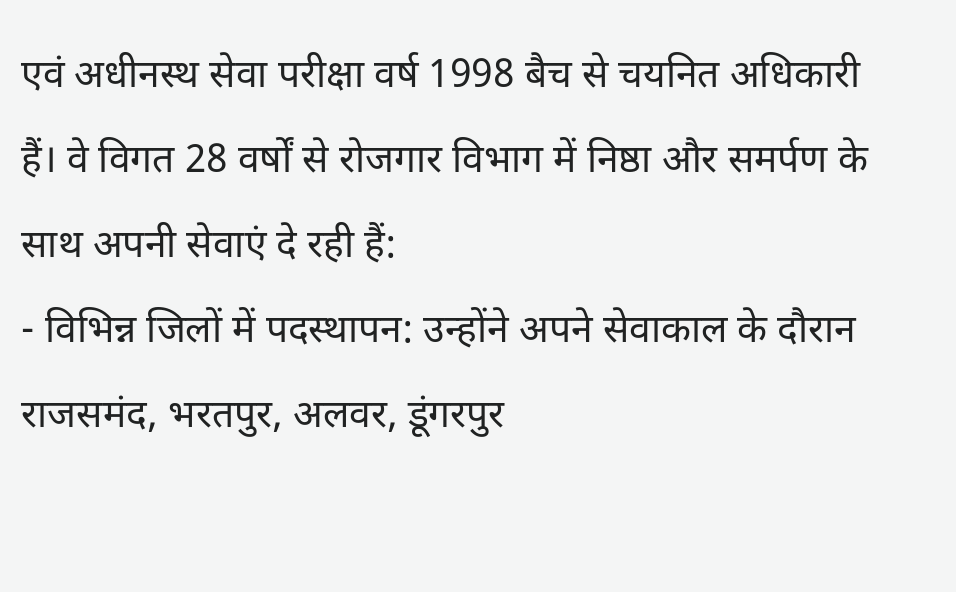एवं अधीनस्थ सेवा परीक्षा वर्ष 1998 बैच से चयनित अधिकारी हैं। वे विगत 28 वर्षों से रोजगार विभाग में निष्ठा और समर्पण के साथ अपनी सेवाएं दे रही हैं:
- विभिन्न जिलों में पदस्थापन: उन्होंने अपने सेवाकाल के दौरान राजसमंद, भरतपुर, अलवर, डूंगरपुर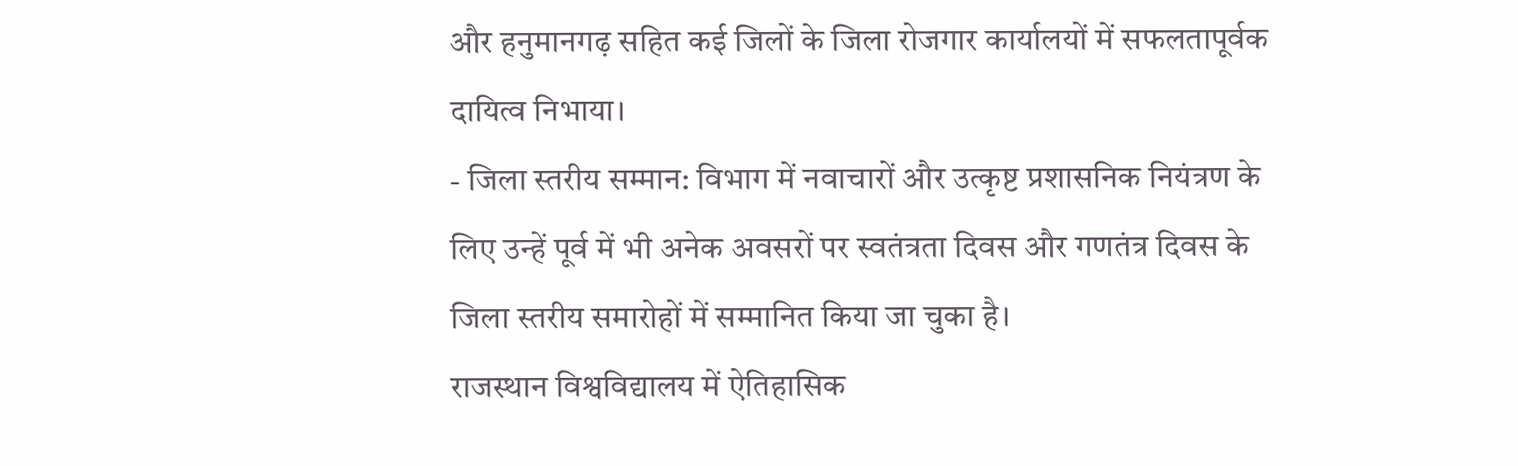और हनुमानगढ़ सहित कई जिलों के जिला रोजगार कार्यालयों में सफलतापूर्वक दायित्व निभाया।
- जिला स्तरीय सम्मान: विभाग में नवाचारों और उत्कृष्ट प्रशासनिक नियंत्रण के लिए उन्हें पूर्व में भी अनेक अवसरों पर स्वतंत्रता दिवस और गणतंत्र दिवस के जिला स्तरीय समारोहों में सम्मानित किया जा चुका है।
राजस्थान विश्वविद्यालय में ऐतिहासिक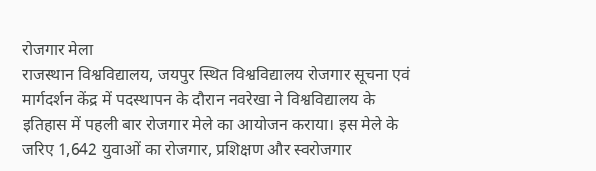रोजगार मेला
राजस्थान विश्वविद्यालय, जयपुर स्थित विश्वविद्यालय रोजगार सूचना एवं मार्गदर्शन केंद्र में पदस्थापन के दौरान नवरेखा ने विश्वविद्यालय के इतिहास में पहली बार रोजगार मेले का आयोजन कराया। इस मेले के जरिए 1,642 युवाओं का रोजगार, प्रशिक्षण और स्वरोजगार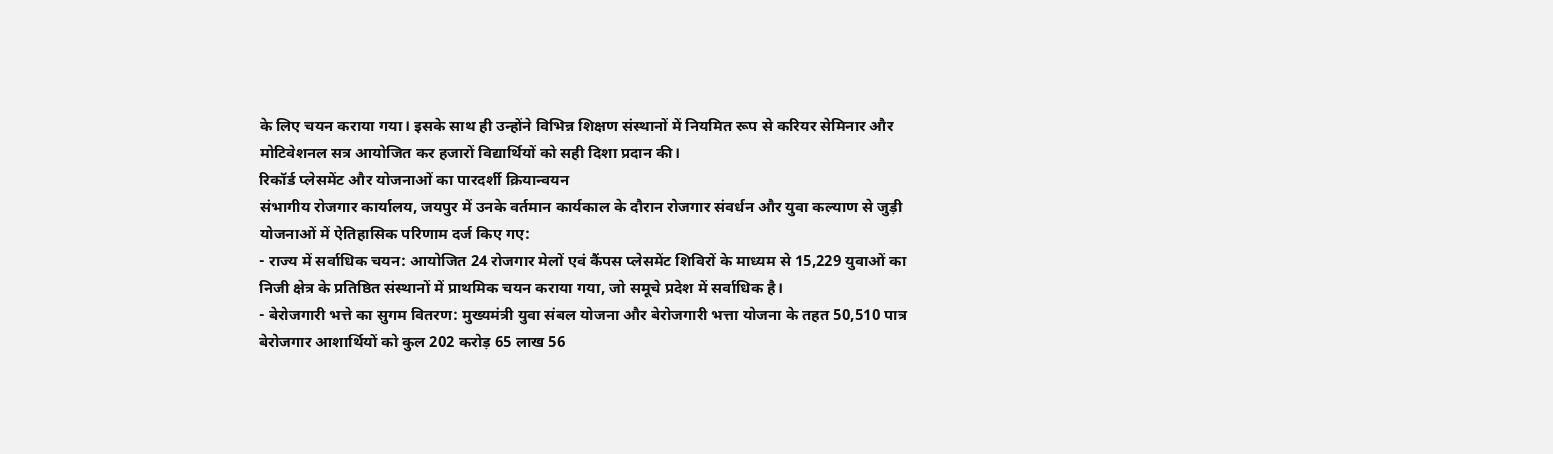के लिए चयन कराया गया। इसके साथ ही उन्होंने विभिन्न शिक्षण संस्थानों में नियमित रूप से करियर सेमिनार और मोटिवेशनल सत्र आयोजित कर हजारों विद्यार्थियों को सही दिशा प्रदान की।
रिकॉर्ड प्लेसमेंट और योजनाओं का पारदर्शी क्रियान्वयन
संभागीय रोजगार कार्यालय, जयपुर में उनके वर्तमान कार्यकाल के दौरान रोजगार संवर्धन और युवा कल्याण से जुड़ी योजनाओं में ऐतिहासिक परिणाम दर्ज किए गए:
- राज्य में सर्वाधिक चयन: आयोजित 24 रोजगार मेलों एवं कैंपस प्लेसमेंट शिविरों के माध्यम से 15,229 युवाओं का निजी क्षेत्र के प्रतिष्ठित संस्थानों में प्राथमिक चयन कराया गया, जो समूचे प्रदेश में सर्वाधिक है।
- बेरोजगारी भत्ते का सुगम वितरण: मुख्यमंत्री युवा संबल योजना और बेरोजगारी भत्ता योजना के तहत 50,510 पात्र बेरोजगार आशार्थियों को कुल 202 करोड़ 65 लाख 56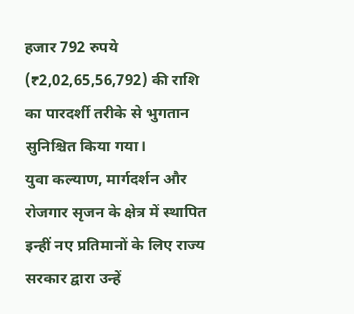हजार 792 रुपये (₹2,02,65,56,792) की राशि का पारदर्शी तरीके से भुगतान सुनिश्चित किया गया।
युवा कल्याण, मार्गदर्शन और रोजगार सृजन के क्षेत्र में स्थापित इन्हीं नए प्रतिमानों के लिए राज्य सरकार द्वारा उन्हें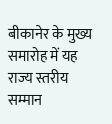बीकानेर के मुख्य समारोह में यह राज्य स्तरीय सम्मान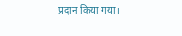प्रदान किया गया।